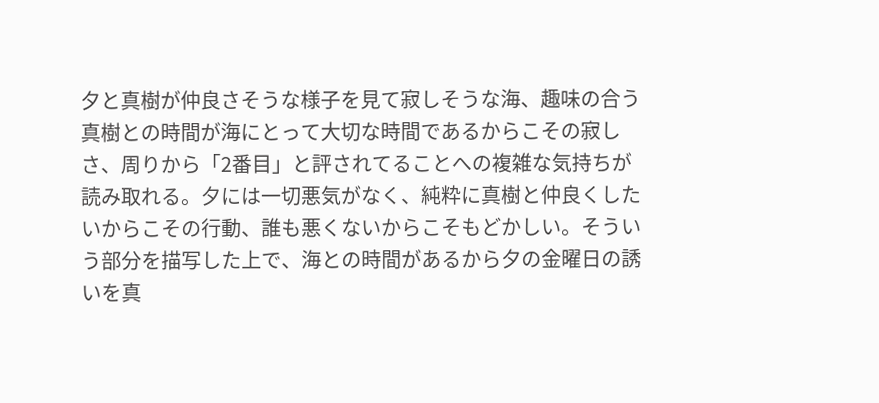夕と真樹が仲良さそうな様子を見て寂しそうな海、趣味の合う真樹との時間が海にとって大切な時間であるからこその寂しさ、周りから「2番目」と評されてることへの複雑な気持ちが読み取れる。夕には一切悪気がなく、純粋に真樹と仲良くしたいからこその行動、誰も悪くないからこそもどかしい。そういう部分を描写した上で、海との時間があるから夕の金曜日の誘いを真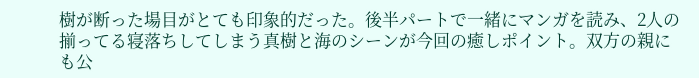樹が断った場目がとても印象的だった。後半パートで一緒にマンガを読み、2人の揃ってる寝落ちしてしまう真樹と海のシーンが今回の癒しポイント。双方の親にも公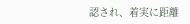認され、着実に距離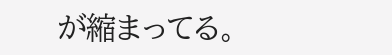が縮まってる。